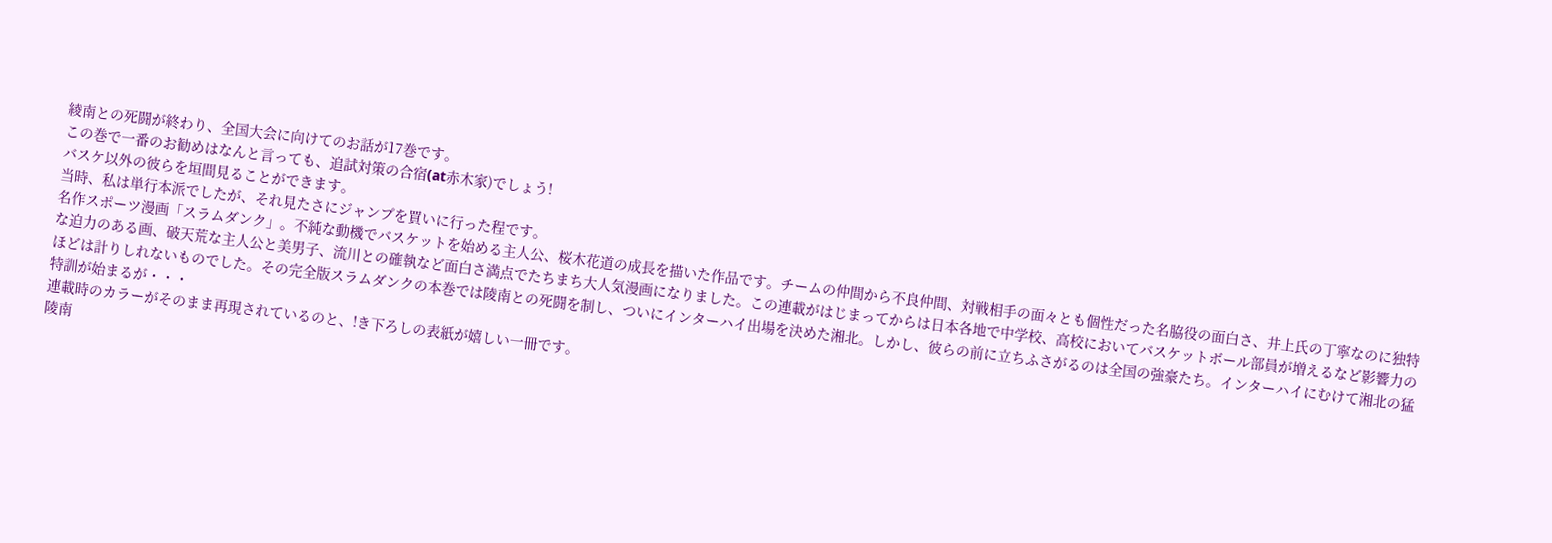綾南との死闘が終わり、全国大会に向けてのお話が17巻です。
この巻で一番のお勧めはなんと言っても、追試対策の合宿(at赤木家)でしょう!
バスケ以外の彼らを垣間見ることができます。
当時、私は単行本派でしたが、それ見たさにジャンプを買いに行った程です。
名作スポーツ漫画「スラムダンク」。不純な動機でバスケットを始める主人公、桜木花道の成長を描いた作品です。チームの仲間から不良仲間、対戦相手の面々とも個性だった名脇役の面白さ、井上氏の丁寧なのに独特な迫力のある画、破天荒な主人公と美男子、流川との確執など面白さ満点でたちまち大人気漫画になりました。この連載がはじまってからは日本各地で中学校、高校においてバスケットボール部員が増えるなど影響力のほどは計りしれないものでした。その完全版スラムダンクの本巻では陵南との死闘を制し、ついにインターハイ出場を決めた湘北。しかし、彼らの前に立ちふさがるのは全国の強豪たち。インターハイにむけて湘北の猛特訓が始まるが・・・
連載時のカラーがそのまま再現されているのと、!き下ろしの表紙が嬉しい一冊です。
陵南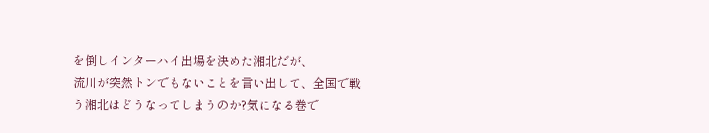を倒しインターハイ出場を決めた湘北だが、
流川が突然トンでもないことを言い出して、全国で戦う湘北はどうなってしまうのか?気になる巻で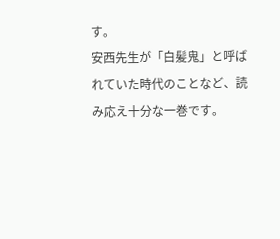す。
安西先生が「白髪鬼」と呼ばれていた時代のことなど、読み応え十分な一巻です。